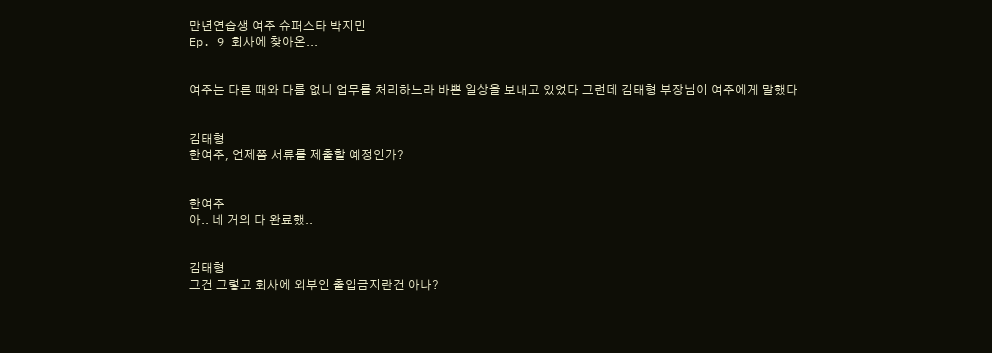만년연습생 여주 슈퍼스타 박지민
Ep. 9 회사에 찾아온...


여주는 다른 때와 다름 없니 업무를 처리하느라 바쁜 일상을 보내고 있었다 그런데 김태형 부장님이 여주에게 말했다


김태형
한여주, 언제쯤 서류를 제출할 예정인가?


한여주
아.. 네 거의 다 완료했..


김태형
그건 그렇고 회사에 외부인 출입금지란건 아나?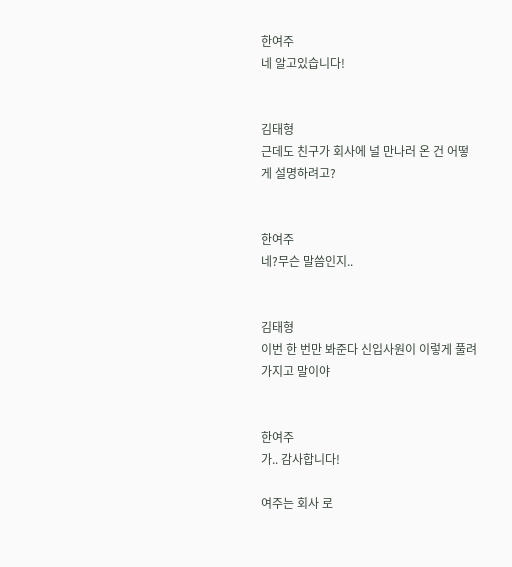한여주
네 알고있습니다!


김태형
근데도 친구가 회사에 널 만나러 온 건 어떻게 설명하려고?


한여주
네?무슨 말씀인지..


김태형
이번 한 번만 봐준다 신입사원이 이렇게 풀려가지고 말이야


한여주
가.. 감사합니다!

여주는 회사 로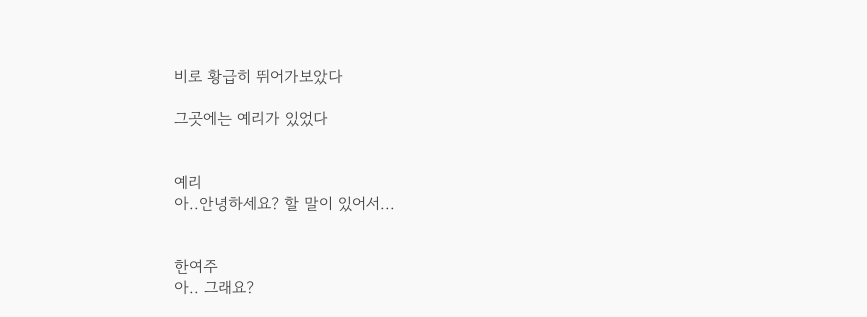비로 황급히 뛰어가보았다

그곳에는 예리가 있었다


예리
아..안녕하세요? 할 말이 있어서...


한여주
아.. 그래요?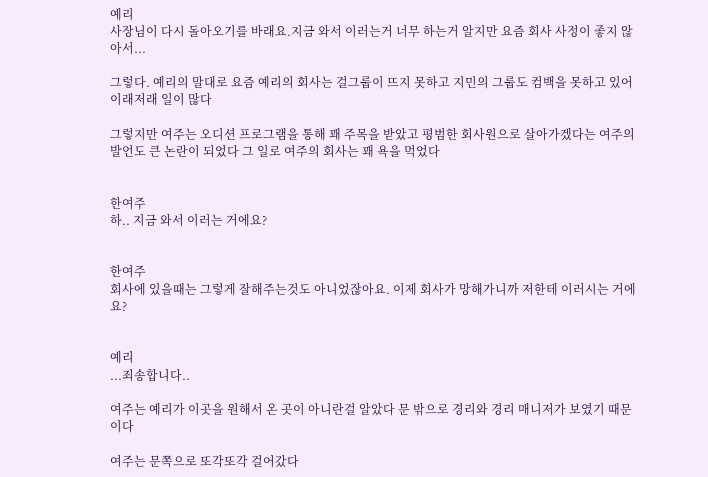예리
사장님이 다시 돌아오기를 바래요.지금 와서 이러는거 너무 하는거 알지만 요즘 회사 사정이 좋지 않아서...

그렇다. 예리의 말대로 요즘 예리의 회사는 걸그룹이 뜨지 못하고 지민의 그룹도 컴백을 못하고 있어 이래저래 일이 많다

그렇지만 여주는 오디션 프로그램을 통해 꽤 주목을 받았고 평범한 회사원으로 살아가겠다는 여주의 발언도 큰 논란이 되었다 그 일로 여주의 회사는 꽤 욕을 먹었다


한여주
하.. 지금 와서 이러는 거에요?


한여주
회사에 있을때는 그렇게 잘해주는것도 아니었잖아요. 이제 회사가 망해가니까 저한테 이러시는 거에요?


예리
...죄송합니다..

여주는 예리가 이곳을 원해서 온 곳이 아니란걸 알았다 문 밖으로 경리와 경리 매니저가 보였기 때문이다

여주는 문쪽으로 또각또각 걸어갔다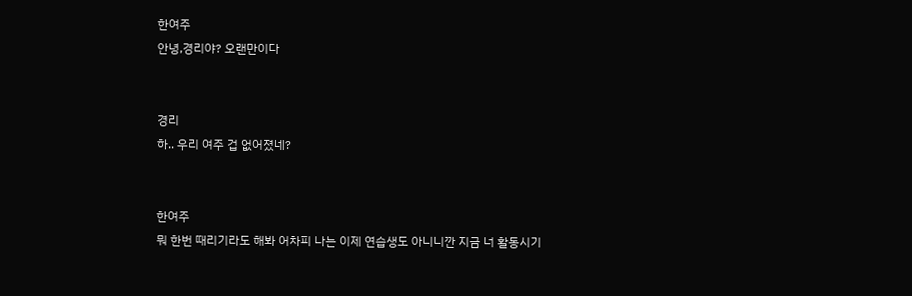한여주
안녕,경리야? 오랜만이다


경리
하.. 우리 여주 겁 없어졌네?


한여주
뭐 한번 때리기라도 해봐 어차피 나는 이제 연습생도 아니니깐 지금 너 활동시기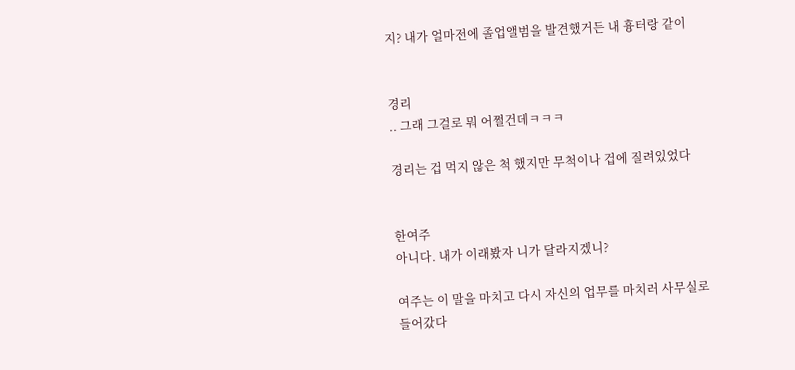지? 내가 얼마전에 졸업앨범을 발견했거든 내 흉터랑 같이


경리
.. 그래 그걸로 뭐 어쩔건데ㅋㅋㅋ

경리는 겁 먹지 않은 척 했지만 무척이나 겁에 질려있었다


한여주
아니다. 내가 이래봤자 니가 달라지겠니?

여주는 이 말을 마치고 다시 자신의 업무를 마치러 사무실로 들어갔다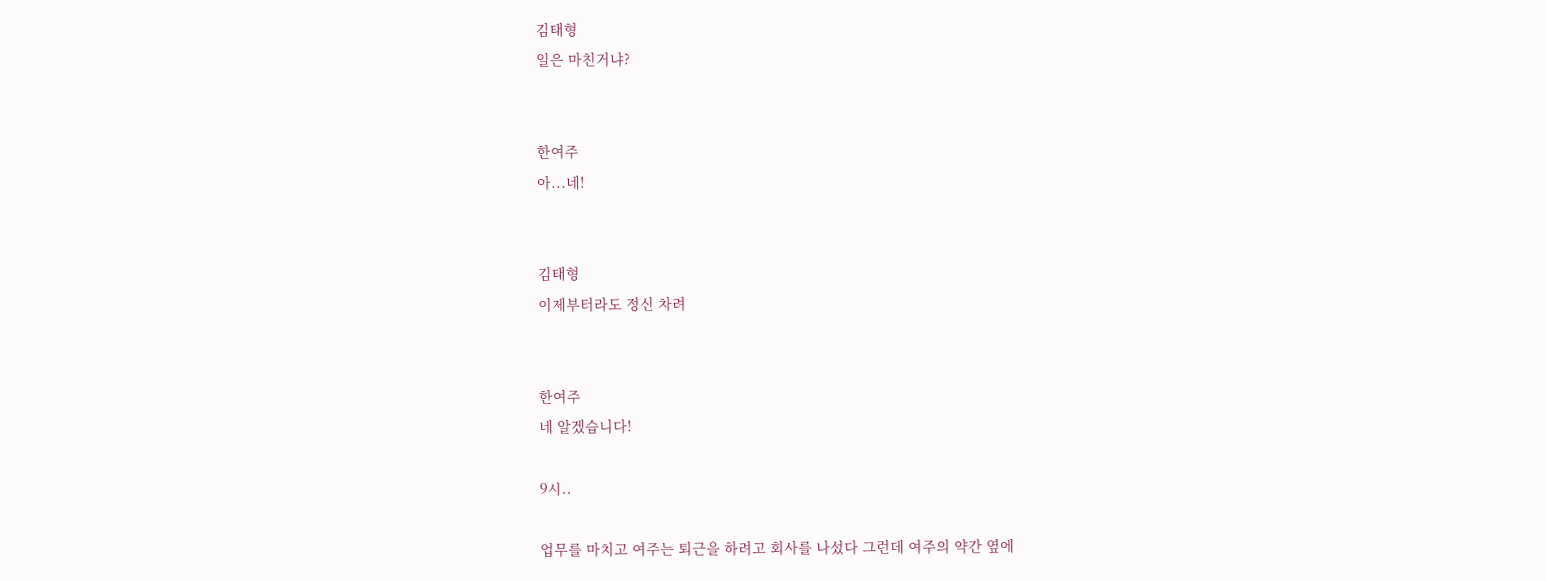김태형
일은 마친거냐?


한여주
아...네!


김태형
이제부터라도 정신 차려


한여주
네 알겠습니다!

9시..

업무를 마치고 여주는 퇴근을 하려고 회사를 나섰다 그런데 여주의 약간 옆에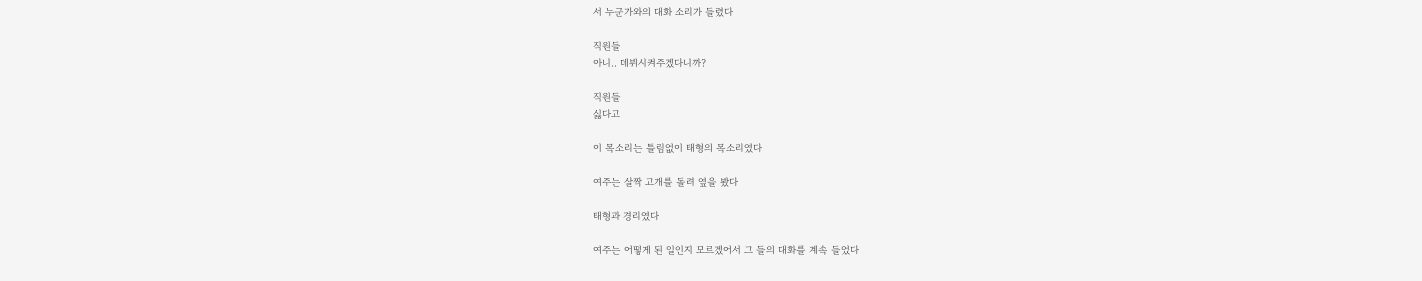서 누군가와의 대화 소리가 들렸다

직원들
아니.. 데뷔시켜주겠다니까?

직원들
싫다고

이 목소리는 틀림없이 태형의 목소리였다

여주는 살짝 고개를 돌려 옆을 봤다

태형과 경리였다

여주는 어떻게 된 일인지 모르겠어서 그 들의 대화를 계속 들었다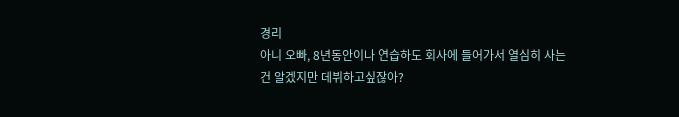경리
아니 오빠, 8년동안이나 연습하도 회사에 들어가서 열심히 사는건 알겠지만 데뷔하고싶잖아?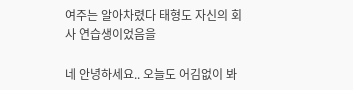여주는 알아차렸다 태형도 자신의 회사 연습생이었음을

네 안녕하세요.. 오늘도 어김없이 봐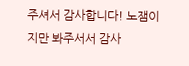주셔서 감사합니다! 노잼이지만 봐주서서 감사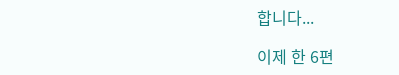합니다...

이제 한 6편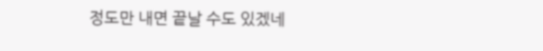정도만 내면 끝날 수도 있겠네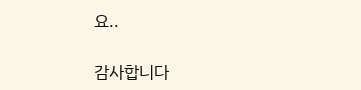요..

감사합니다